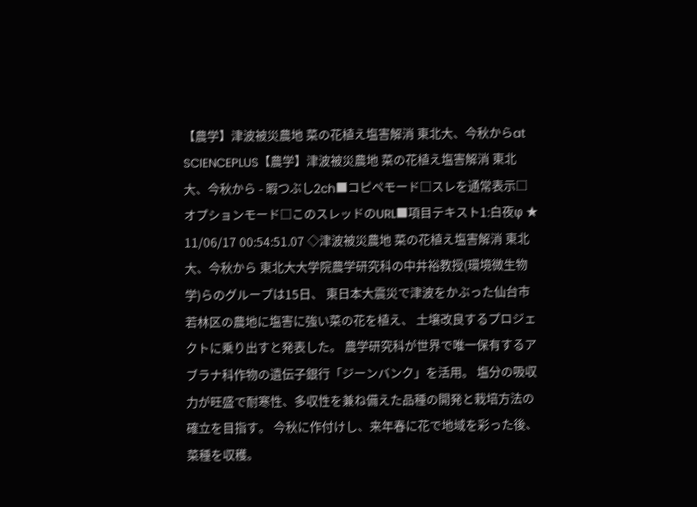【農学】津波被災農地 菜の花植え塩害解消 東北大、今秋からat SCIENCEPLUS【農学】津波被災農地 菜の花植え塩害解消 東北大、今秋から - 暇つぶし2ch■コピペモード□スレを通常表示□オプションモード□このスレッドのURL■項目テキスト1:白夜φ ★ 11/06/17 00:54:51.07 ◇津波被災農地 菜の花植え塩害解消 東北大、今秋から 東北大大学院農学研究科の中井裕教授(環境微生物学)らのグループは15日、 東日本大震災で津波をかぶった仙台市若林区の農地に塩害に強い菜の花を植え、 土壌改良するプロジェクトに乗り出すと発表した。 農学研究科が世界で唯一保有するアブラナ科作物の遺伝子銀行「ジーンバンク」を活用。 塩分の吸収力が旺盛で耐寒性、多収性を兼ね備えた品種の開発と栽培方法の確立を目指す。 今秋に作付けし、来年春に花で地域を彩った後、菜種を収穫。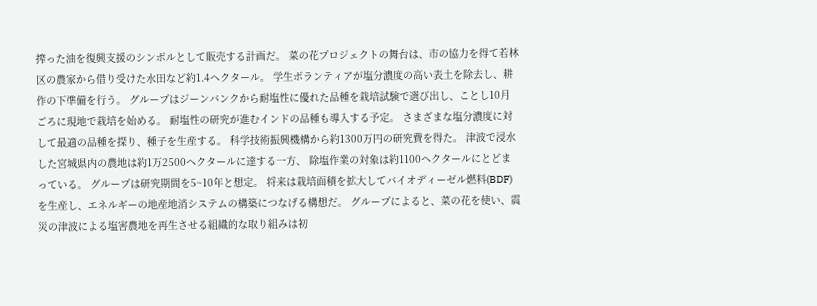搾った油を復興支援のシンボルとして販売する計画だ。 菜の花プロジェクトの舞台は、市の協力を得て若林区の農家から借り受けた水田など約1.4ヘクタール。 学生ボランティアが塩分濃度の高い表土を除去し、耕作の下準備を行う。 グループはジーンバンクから耐塩性に優れた品種を栽培試験で選び出し、ことし10月ごろに現地で栽培を始める。 耐塩性の研究が進むインドの品種も導入する予定。 さまざまな塩分濃度に対して最適の品種を探り、種子を生産する。 科学技術振興機構から約1300万円の研究費を得た。 津波で浸水した宮城県内の農地は約1万2500ヘクタールに達する一方、 除塩作業の対象は約1100ヘクタールにとどまっている。 グループは研究期間を5~10年と想定。 将来は栽培面積を拡大してバイオディーゼル燃料(BDF)を生産し、エネルギーの地産地消システムの構築につなげる構想だ。 グループによると、菜の花を使い、震災の津波による塩害農地を再生させる組織的な取り組みは初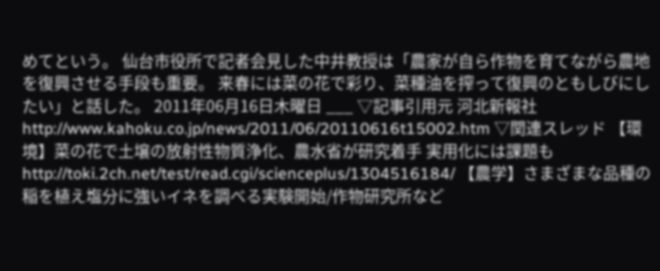めてという。 仙台市役所で記者会見した中井教授は「農家が自ら作物を育てながら農地を復興させる手段も重要。 来春には菜の花で彩り、菜種油を搾って復興のともしびにしたい」と話した。 2011年06月16日木曜日 ___ ▽記事引用元 河北新報社 http://www.kahoku.co.jp/news/2011/06/20110616t15002.htm ▽関連スレッド 【環境】菜の花で土壌の放射性物質浄化、農水省が研究着手 実用化には課題も http://toki.2ch.net/test/read.cgi/scienceplus/1304516184/ 【農学】さまざまな品種の稲を植え塩分に強いイネを調べる実験開始/作物研究所など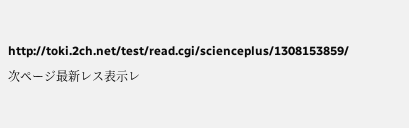http://toki.2ch.net/test/read.cgi/scienceplus/1308153859/ 次ページ最新レス表示レ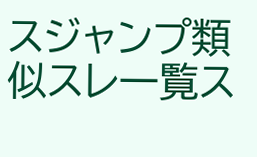スジャンプ類似スレ一覧ス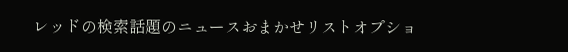レッドの検索話題のニュースおまかせリストオプショ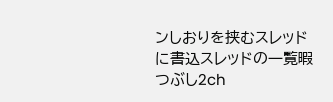ンしおりを挟むスレッドに書込スレッドの一覧暇つぶし2ch